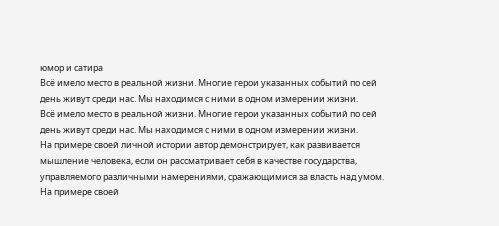юмор и сатира
Всё имело место в реальной жизни. Многие герои указанных событий по сей день живут среди нас. Мы находимся с ними в одном измерении жизни.
Всё имело место в реальной жизни. Многие герои указанных событий по сей день живут среди нас. Мы находимся с ними в одном измерении жизни.
На примере своей личной истории автор демонстрирует, как развивается мышление человека, если он рассматривает себя в качестве государства, управляемого различными намерениями, сражающимися за власть над умом.
На примере своей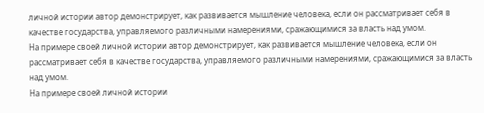личной истории автор демонстрирует, как развивается мышление человека, если он рассматривает себя в качестве государства, управляемого различными намерениями, сражающимися за власть над умом.
На примере своей личной истории автор демонстрирует, как развивается мышление человека, если он рассматривает себя в качестве государства, управляемого различными намерениями, сражающимися за власть над умом.
На примере своей личной истории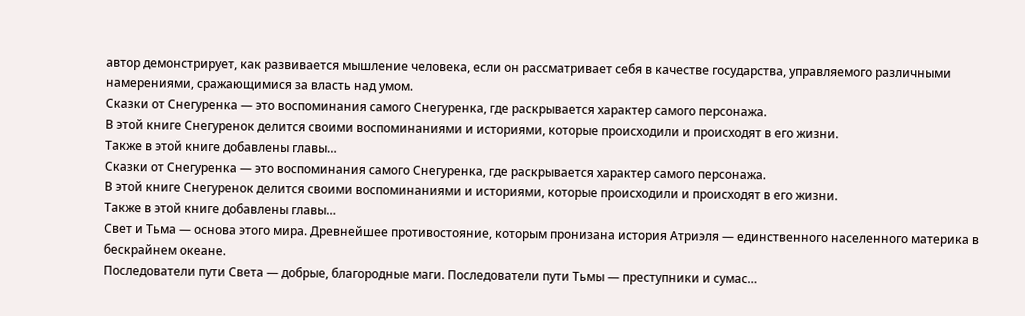автор демонстрирует, как развивается мышление человека, если он рассматривает себя в качестве государства, управляемого различными намерениями, сражающимися за власть над умом.
Сказки от Снегуренка — это воспоминания самого Снегуренка, где раскрывается характер самого персонажа.
В этой книге Снегуренок делится своими воспоминаниями и историями, которые происходили и происходят в его жизни.
Также в этой книге добавлены главы…
Сказки от Снегуренка — это воспоминания самого Снегуренка, где раскрывается характер самого персонажа.
В этой книге Снегуренок делится своими воспоминаниями и историями, которые происходили и происходят в его жизни.
Также в этой книге добавлены главы…
Свет и Тьма — основа этого мира. Древнейшее противостояние, которым пронизана история Атриэля — единственного населенного материка в бескрайнем океане.
Последователи пути Света — добрые, благородные маги. Последователи пути Тьмы — преступники и сумас…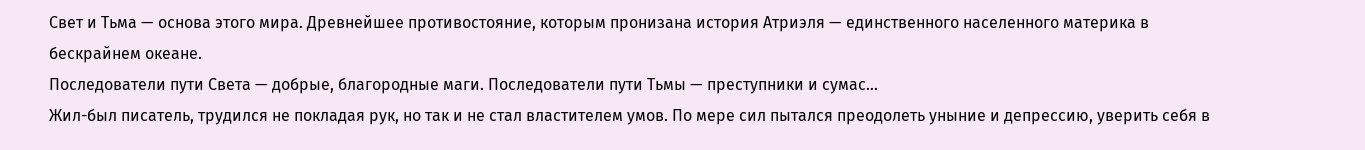Свет и Тьма — основа этого мира. Древнейшее противостояние, которым пронизана история Атриэля — единственного населенного материка в бескрайнем океане.
Последователи пути Света — добрые, благородные маги. Последователи пути Тьмы — преступники и сумас…
Жил-был писатель, трудился не покладая рук, но так и не стал властителем умов. По мере сил пытался преодолеть уныние и депрессию, уверить себя в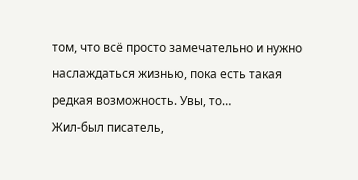том, что всё просто замечательно и нужно наслаждаться жизнью, пока есть такая редкая возможность. Увы, то…
Жил-был писатель,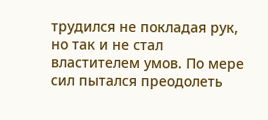трудился не покладая рук, но так и не стал властителем умов. По мере сил пытался преодолеть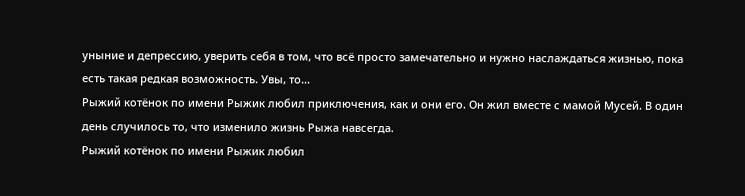уныние и депрессию, уверить себя в том, что всё просто замечательно и нужно наслаждаться жизнью, пока есть такая редкая возможность. Увы, то…
Рыжий котёнок по имени Рыжик любил приключения, как и они его. Он жил вместе с мамой Мусей. В один день случилось то, что изменило жизнь Рыжа навсегда.
Рыжий котёнок по имени Рыжик любил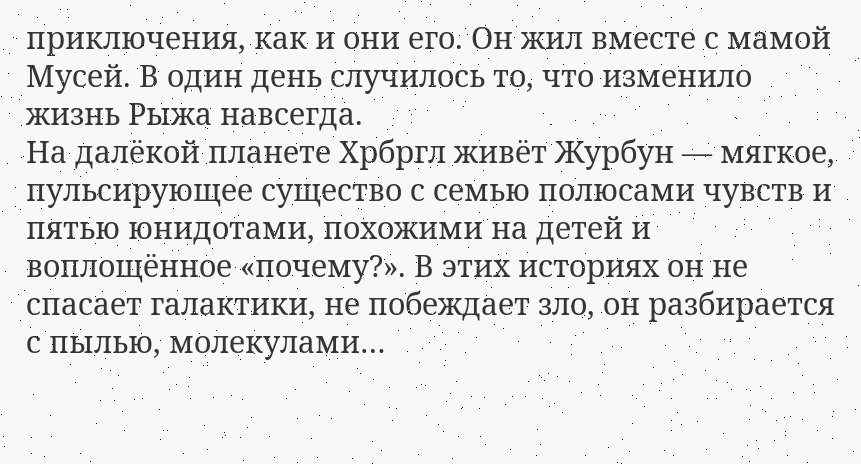приключения, как и они его. Он жил вместе с мамой Мусей. В один день случилось то, что изменило жизнь Рыжа навсегда.
На далёкой планете Хрбргл живёт Журбун — мягкое, пульсирующее существо с семью полюсами чувств и пятью юнидотами, похожими на детей и воплощённое «почему?». В этих историях он не спасает галактики, не побеждает зло, он разбирается с пылью, молекулами…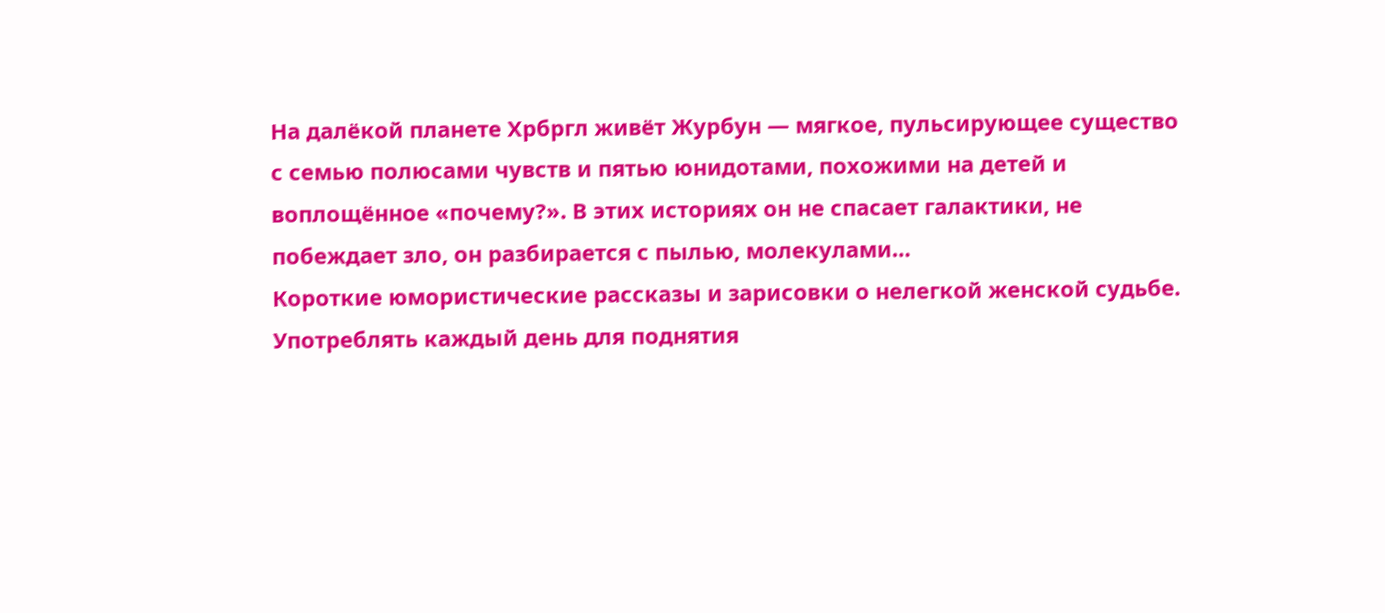На далёкой планете Хрбргл живёт Журбун — мягкое, пульсирующее существо с семью полюсами чувств и пятью юнидотами, похожими на детей и воплощённое «почему?». В этих историях он не спасает галактики, не побеждает зло, он разбирается с пылью, молекулами…
Короткие юмористические рассказы и зарисовки о нелегкой женской судьбе. Употреблять каждый день для поднятия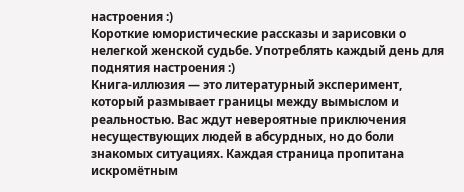настроения :)
Короткие юмористические рассказы и зарисовки о нелегкой женской судьбе. Употреблять каждый день для поднятия настроения :)
Книга-иллюзия — это литературный эксперимент, который размывает границы между вымыслом и реальностью. Вас ждут невероятные приключения несуществующих людей в абсурдных, но до боли знакомых ситуациях. Каждая страница пропитана искромётным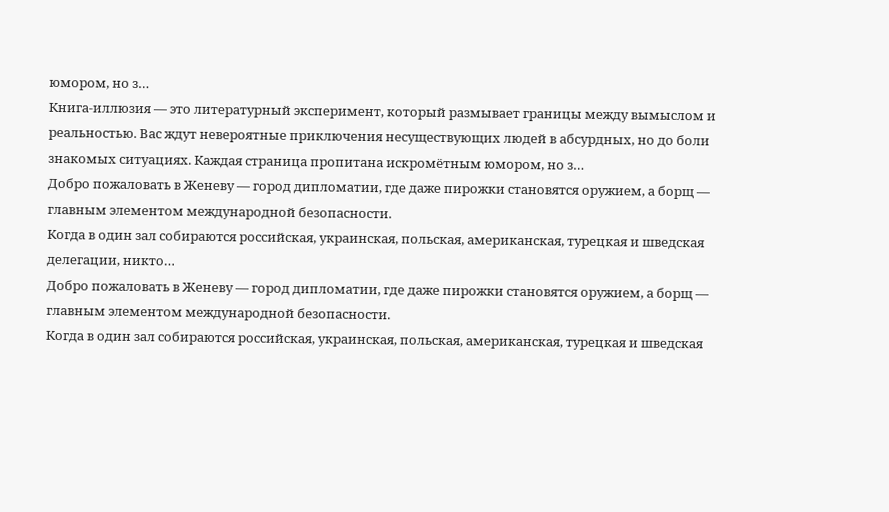юмором, но з…
Книга-иллюзия — это литературный эксперимент, который размывает границы между вымыслом и реальностью. Вас ждут невероятные приключения несуществующих людей в абсурдных, но до боли знакомых ситуациях. Каждая страница пропитана искромётным юмором, но з…
Добро пожаловать в Женеву — город дипломатии, где даже пирожки становятся оружием, а борщ — главным элементом международной безопасности.
Когда в один зал собираются российская, украинская, польская, американская, турецкая и шведская делегации, никто…
Добро пожаловать в Женеву — город дипломатии, где даже пирожки становятся оружием, а борщ — главным элементом международной безопасности.
Когда в один зал собираются российская, украинская, польская, американская, турецкая и шведская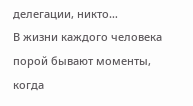делегации, никто…
В жизни каждого человека порой бывают моменты, когда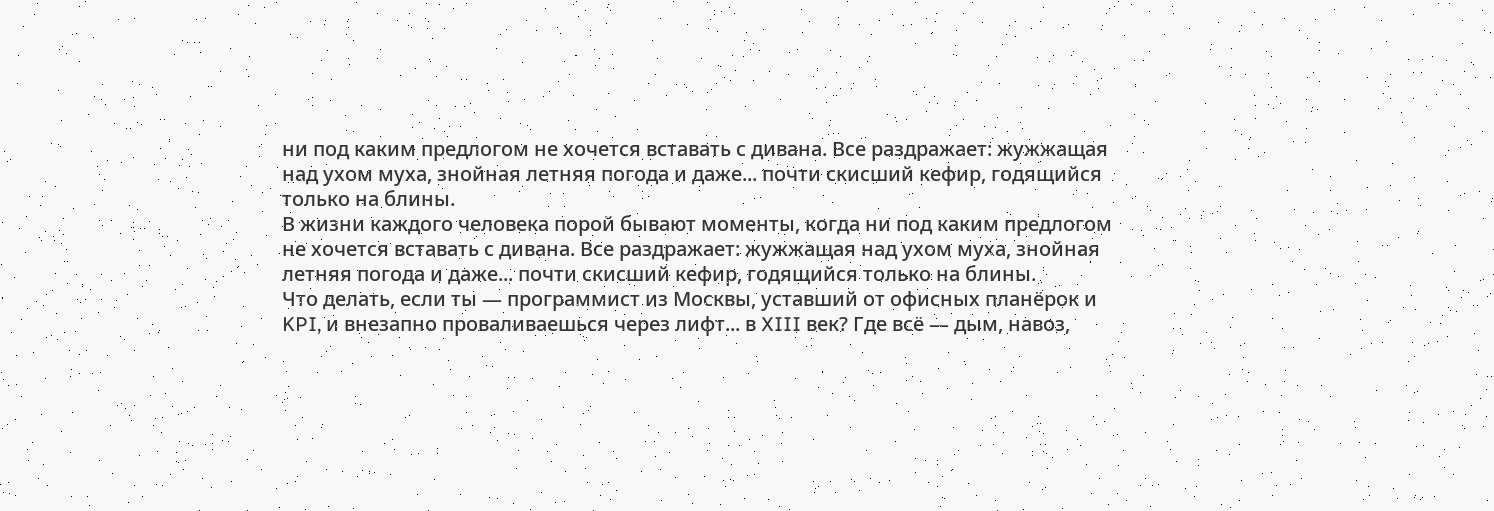ни под каким предлогом не хочется вставать с дивана. Все раздражает: жужжащая над ухом муха, знойная летняя погода и даже... почти скисший кефир, годящийся только на блины.
В жизни каждого человека порой бывают моменты, когда ни под каким предлогом не хочется вставать с дивана. Все раздражает: жужжащая над ухом муха, знойная летняя погода и даже... почти скисший кефир, годящийся только на блины.
Что делать, если ты — программист из Москвы, уставший от офисных планёрок и KPI, и внезапно проваливаешься через лифт... в XIII век? Где всё — дым, навоз,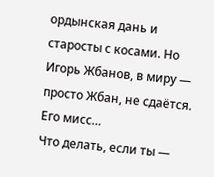ордынская дань и старосты с косами. Но Игорь Жбанов, в миру — просто Жбан, не сдаётся. Его мисс…
Что делать, если ты —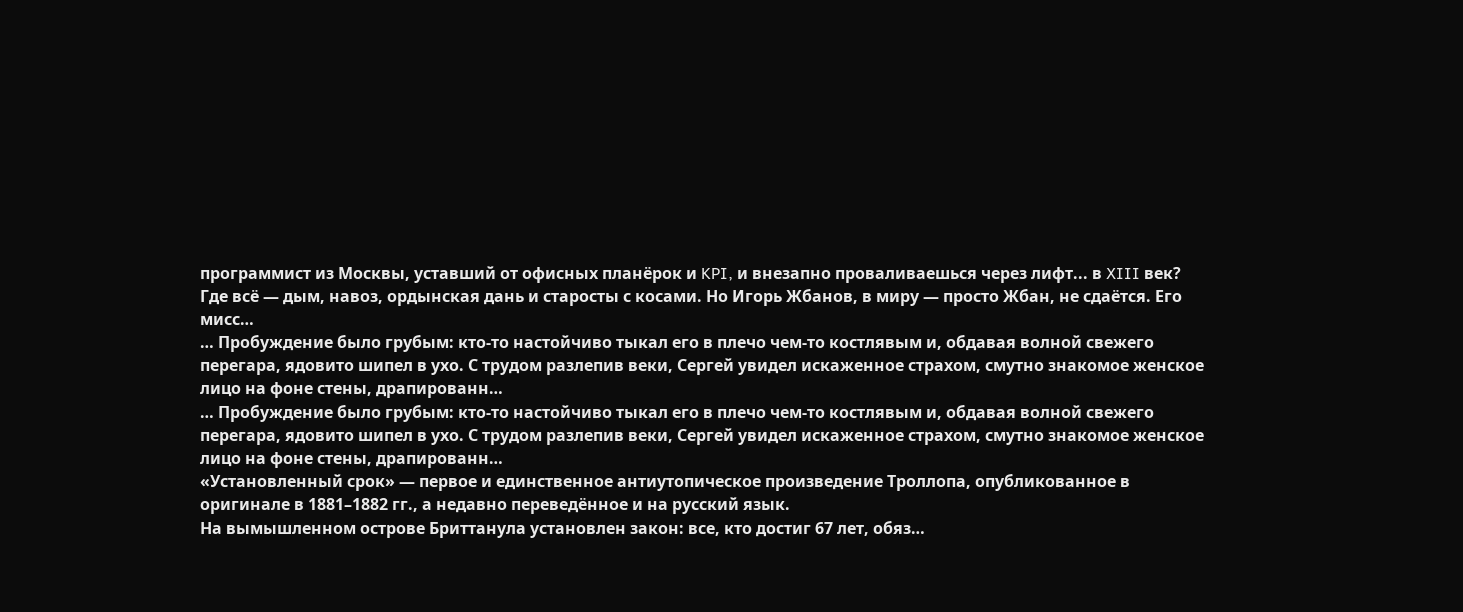программист из Москвы, уставший от офисных планёрок и KPI, и внезапно проваливаешься через лифт... в XIII век? Где всё — дым, навоз, ордынская дань и старосты с косами. Но Игорь Жбанов, в миру — просто Жбан, не сдаётся. Его мисс…
… Пробуждение было грубым: кто-то настойчиво тыкал его в плечо чем-то костлявым и, обдавая волной свежего перегара, ядовито шипел в ухо. С трудом разлепив веки, Сергей увидел искаженное страхом, смутно знакомое женское лицо на фоне стены, драпированн…
… Пробуждение было грубым: кто-то настойчиво тыкал его в плечо чем-то костлявым и, обдавая волной свежего перегара, ядовито шипел в ухо. С трудом разлепив веки, Сергей увидел искаженное страхом, смутно знакомое женское лицо на фоне стены, драпированн…
«Установленный срок» — первое и единственное антиутопическое произведение Троллопа, опубликованное в оригинале в 1881–1882 гг., а недавно переведённое и на русский язык.
На вымышленном острове Бриттанула установлен закон: все, кто достиг 67 лет, обяз…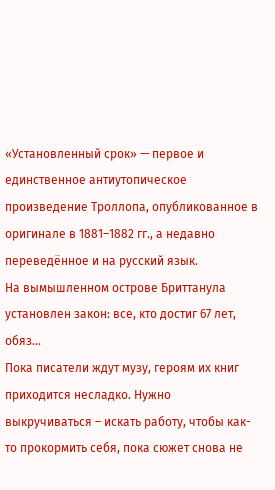«Установленный срок» — первое и единственное антиутопическое произведение Троллопа, опубликованное в оригинале в 1881–1882 гг., а недавно переведённое и на русский язык.
На вымышленном острове Бриттанула установлен закон: все, кто достиг 67 лет, обяз…
Пока писатели ждут музу, героям их книг приходится несладко. Нужно выкручиваться – искать работу, чтобы как-то прокормить себя, пока сюжет снова не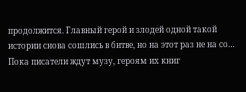продолжится. Главный герой и злодей одной такой истории снова сошлись в битве, но на этот раз не на со…
Пока писатели ждут музу, героям их книг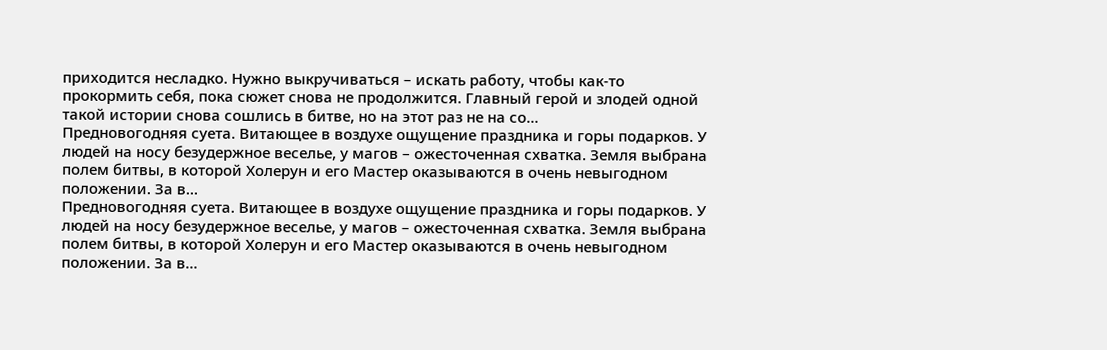приходится несладко. Нужно выкручиваться – искать работу, чтобы как-то прокормить себя, пока сюжет снова не продолжится. Главный герой и злодей одной такой истории снова сошлись в битве, но на этот раз не на со…
Предновогодняя суета. Витающее в воздухе ощущение праздника и горы подарков. У людей на носу безудержное веселье, у магов – ожесточенная схватка. Земля выбрана полем битвы, в которой Холерун и его Мастер оказываются в очень невыгодном положении. За в…
Предновогодняя суета. Витающее в воздухе ощущение праздника и горы подарков. У людей на носу безудержное веселье, у магов – ожесточенная схватка. Земля выбрана полем битвы, в которой Холерун и его Мастер оказываются в очень невыгодном положении. За в…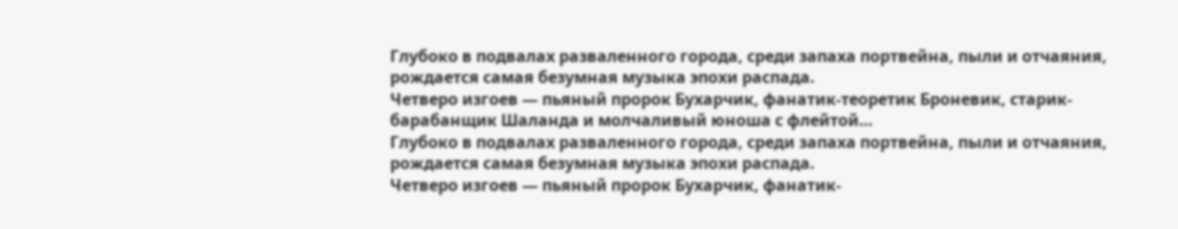Глубоко в подвалах разваленного города, среди запаха портвейна, пыли и отчаяния, рождается самая безумная музыка эпохи распада.
Четверо изгоев — пьяный пророк Бухарчик, фанатик-теоретик Броневик, старик-барабанщик Шаланда и молчаливый юноша с флейтой…
Глубоко в подвалах разваленного города, среди запаха портвейна, пыли и отчаяния, рождается самая безумная музыка эпохи распада.
Четверо изгоев — пьяный пророк Бухарчик, фанатик-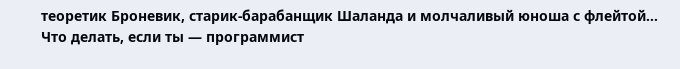теоретик Броневик, старик-барабанщик Шаланда и молчаливый юноша с флейтой…
Что делать, если ты — программист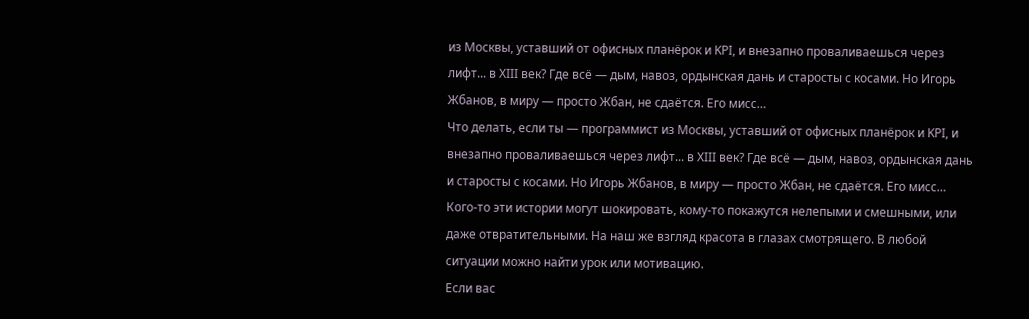из Москвы, уставший от офисных планёрок и KPI, и внезапно проваливаешься через лифт... в XIII век? Где всё — дым, навоз, ордынская дань и старосты с косами. Но Игорь Жбанов, в миру — просто Жбан, не сдаётся. Его мисс…
Что делать, если ты — программист из Москвы, уставший от офисных планёрок и KPI, и внезапно проваливаешься через лифт... в XIII век? Где всё — дым, навоз, ордынская дань и старосты с косами. Но Игорь Жбанов, в миру — просто Жбан, не сдаётся. Его мисс…
Кого-то эти истории могут шокировать, кому-то покажутся нелепыми и смешными, или даже отвратительными. На наш же взгляд красота в глазах смотрящего. В любой ситуации можно найти урок или мотивацию.
Если вас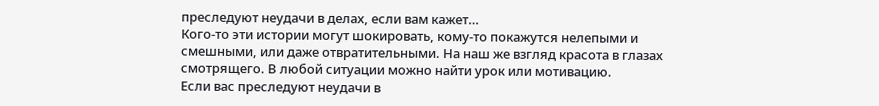преследуют неудачи в делах, если вам кажет…
Кого-то эти истории могут шокировать, кому-то покажутся нелепыми и смешными, или даже отвратительными. На наш же взгляд красота в глазах смотрящего. В любой ситуации можно найти урок или мотивацию.
Если вас преследуют неудачи в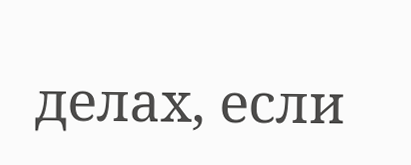делах, если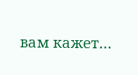вам кажет…